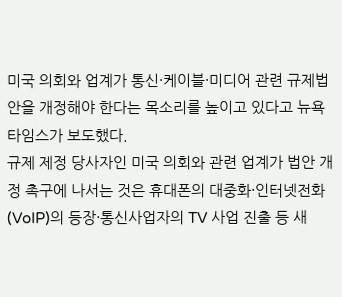미국 의회와 업계가 통신·케이블·미디어 관련 규제법안을 개정해야 한다는 목소리를 높이고 있다고 뉴욕타임스가 보도했다.
규제 제정 당사자인 미국 의회와 관련 업계가 법안 개정 촉구에 나서는 것은 휴대폰의 대중화·인터넷전화(VoIP)의 등장·통신사업자의 TV 사업 진출 등 새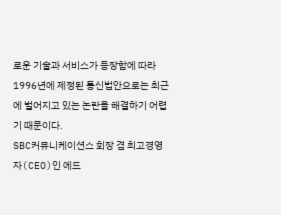로운 기술과 서비스가 등장함에 따라 1996년에 제정된 통신법안으로는 최근에 벌어지고 있는 논란을 해결하기 어렵기 때문이다.
SBC커뮤니케이션스 회장 겸 최고경영자(CEO)인 에드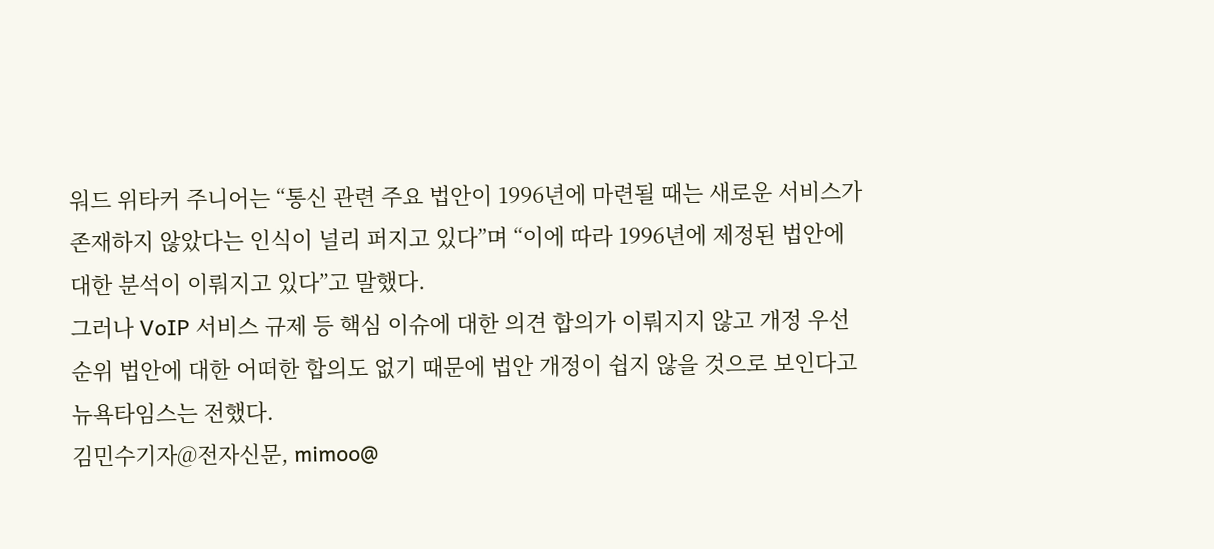워드 위타커 주니어는 “통신 관련 주요 법안이 1996년에 마련될 때는 새로운 서비스가 존재하지 않았다는 인식이 널리 퍼지고 있다”며 “이에 따라 1996년에 제정된 법안에 대한 분석이 이뤄지고 있다”고 말했다.
그러나 VoIP 서비스 규제 등 핵심 이슈에 대한 의견 합의가 이뤄지지 않고 개정 우선순위 법안에 대한 어떠한 합의도 없기 때문에 법안 개정이 쉽지 않을 것으로 보인다고 뉴욕타임스는 전했다.
김민수기자@전자신문, mimoo@